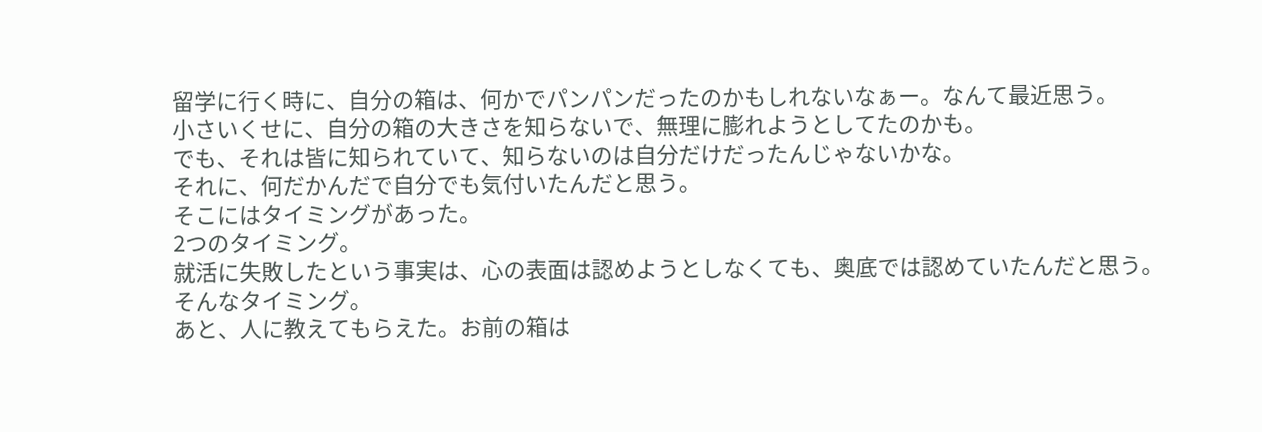留学に行く時に、自分の箱は、何かでパンパンだったのかもしれないなぁー。なんて最近思う。
小さいくせに、自分の箱の大きさを知らないで、無理に膨れようとしてたのかも。
でも、それは皆に知られていて、知らないのは自分だけだったんじゃないかな。
それに、何だかんだで自分でも気付いたんだと思う。
そこにはタイミングがあった。
2つのタイミング。
就活に失敗したという事実は、心の表面は認めようとしなくても、奥底では認めていたんだと思う。
そんなタイミング。
あと、人に教えてもらえた。お前の箱は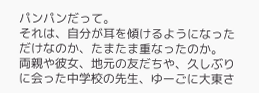パンパンだって。
それは、自分が耳を傾けるようになっただけなのか、たまたま重なったのか。
両親や彼女、地元の友だちや、久しぶりに会った中学校の先生、ゆーごに大東さ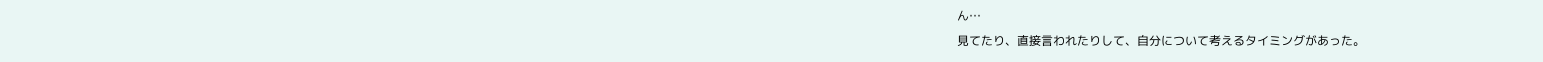ん…
見てたり、直接言われたりして、自分について考えるタイミングがあった。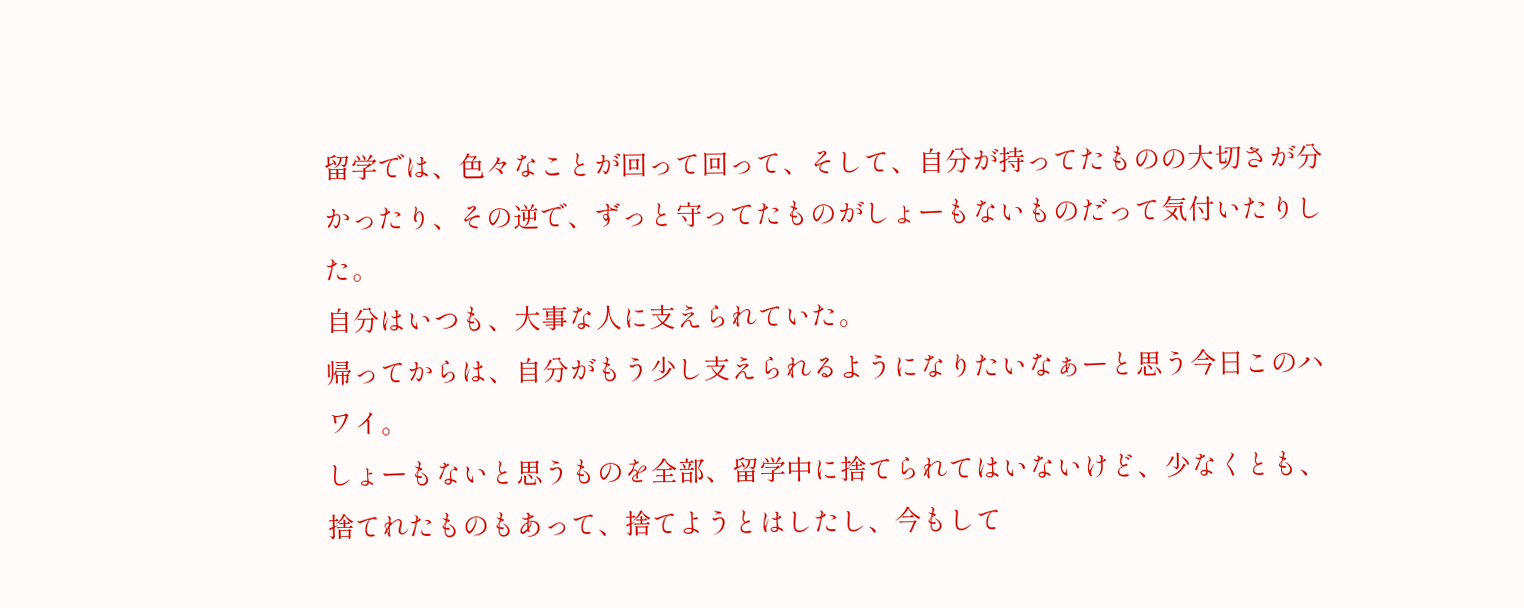留学では、色々なことが回って回って、そして、自分が持ってたものの大切さが分かったり、その逆で、ずっと守ってたものがしょーもないものだって気付いたりした。
自分はいつも、大事な人に支えられていた。
帰ってからは、自分がもう少し支えられるようになりたいなぁーと思う今日このハワイ。
しょーもないと思うものを全部、留学中に捨てられてはいないけど、少なくとも、捨てれたものもあって、捨てようとはしたし、今もして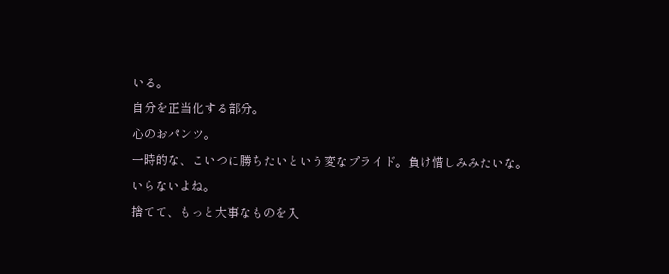いる。
自分を正当化する部分。
心のおパンツ。
一時的な、こいつに勝ちたいという変なプライド。負け惜しみみたいな。
いらないよね。
捨てて、もっと大事なものを入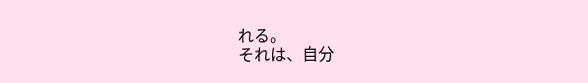れる。
それは、自分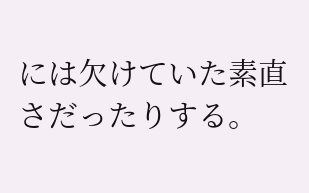には欠けていた素直さだったりする。